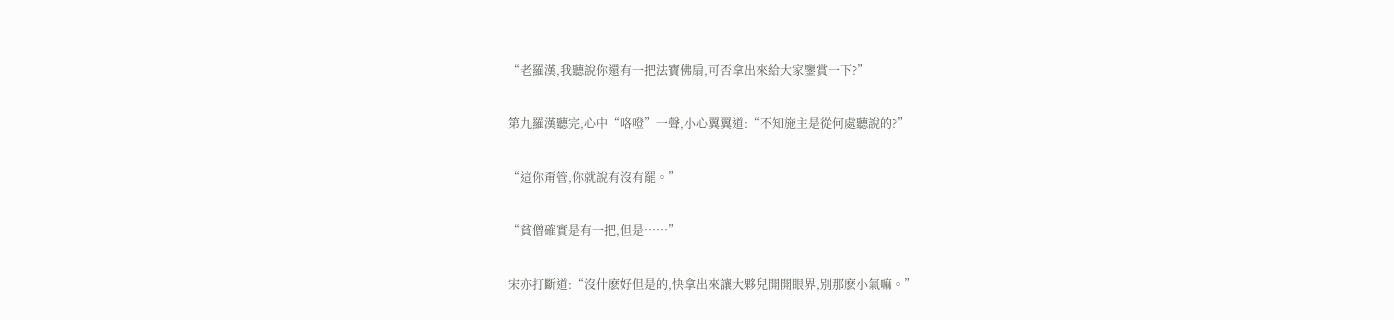“老羅漢,我聽說你還有一把法寶佛扇,可否拿出來給大家鑒賞一下?”

第九羅漢聽完,心中“咯噔”一聲,小心翼翼道:“不知施主是從何處聽說的?”

“這你甭管,你就說有沒有罷。”

“貧僧確實是有一把,但是……”

宋亦打斷道:“沒什麽好但是的,快拿出來讓大夥兒開開眼界,別那麽小氣嘛。”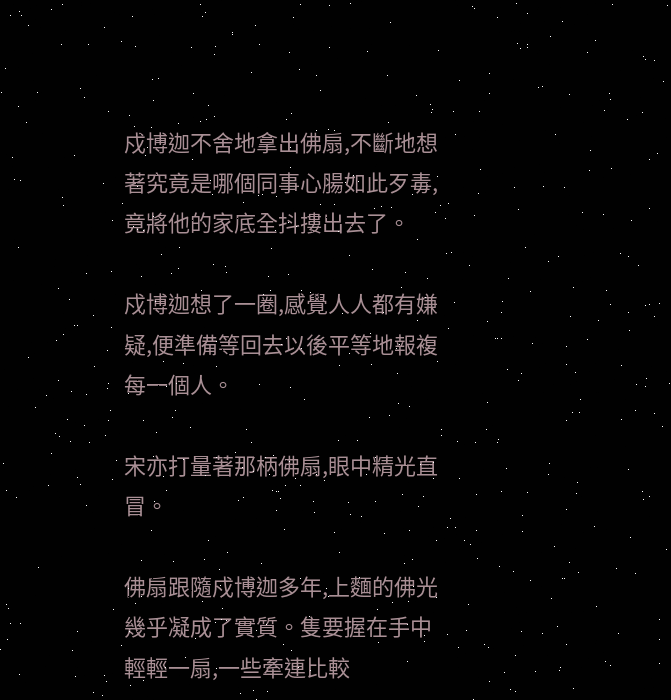戍博迦不舍地拿出佛扇,不斷地想著究竟是哪個同事心腸如此歹毒,竟將他的家底全抖摟出去了。

戍博迦想了一圈,感覺人人都有嫌疑,便準備等回去以後平等地報複每一個人。

宋亦打量著那柄佛扇,眼中精光直冒。

佛扇跟隨戍博迦多年,上麵的佛光幾乎凝成了實質。隻要握在手中輕輕一扇,一些牽連比較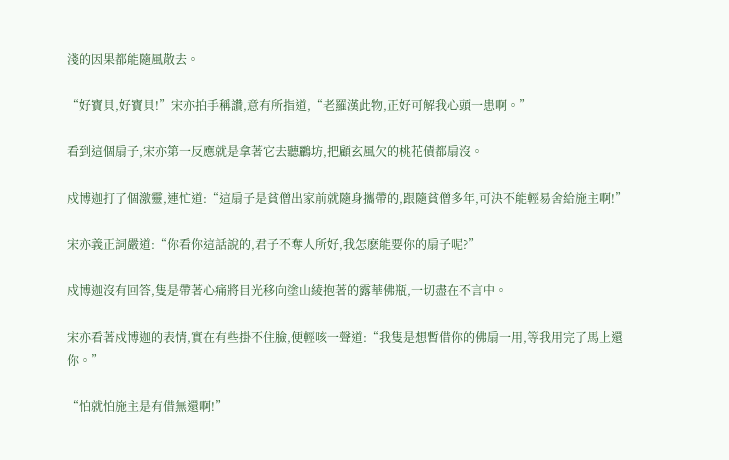淺的因果都能隨風散去。

“好寶貝,好寶貝!”宋亦拍手稱讚,意有所指道,“老羅漢此物,正好可解我心頭一患啊。”

看到這個扇子,宋亦第一反應就是拿著它去聽鸝坊,把顧玄風欠的桃花債都扇沒。

戍博迦打了個激靈,連忙道:“這扇子是貧僧出家前就隨身攜帶的,跟隨貧僧多年,可決不能輕易舍給施主啊!”

宋亦義正詞嚴道:“你看你這話說的,君子不奪人所好,我怎麽能要你的扇子呢?”

戍博迦沒有回答,隻是帶著心痛將目光移向塗山綾抱著的露華佛瓶,一切盡在不言中。

宋亦看著戍博迦的表情,實在有些掛不住臉,便輕咳一聲道:“我隻是想暫借你的佛扇一用,等我用完了馬上還你。”

“怕就怕施主是有借無還啊!”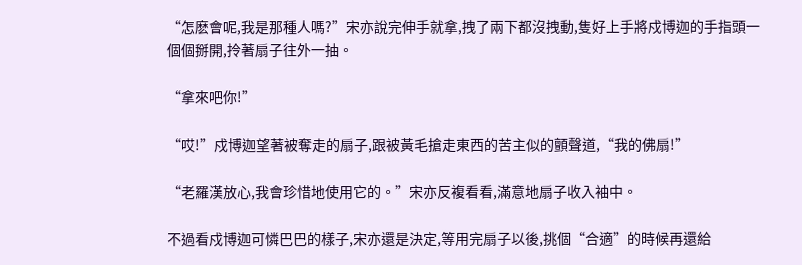“怎麽會呢,我是那種人嗎?”宋亦說完伸手就拿,拽了兩下都沒拽動,隻好上手將戍博迦的手指頭一個個掰開,拎著扇子往外一抽。

“拿來吧你!”

“哎!”戍博迦望著被奪走的扇子,跟被黃毛搶走東西的苦主似的顫聲道,“我的佛扇!”

“老羅漢放心,我會珍惜地使用它的。”宋亦反複看看,滿意地扇子收入袖中。

不過看戍博迦可憐巴巴的樣子,宋亦還是決定,等用完扇子以後,挑個“合適”的時候再還給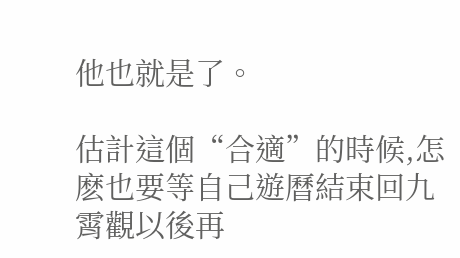他也就是了。

估計這個“合適”的時候,怎麽也要等自己遊曆結束回九霄觀以後再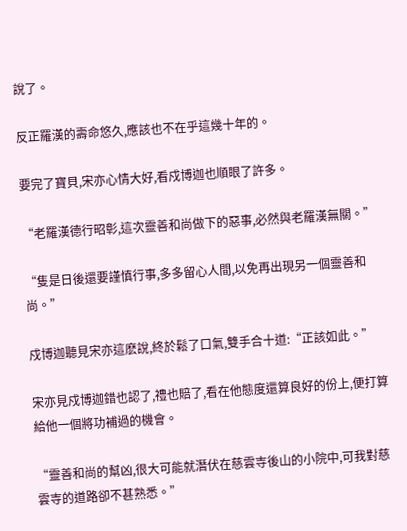說了。

反正羅漢的壽命悠久,應該也不在乎這幾十年的。

要完了寶貝,宋亦心情大好,看戍博迦也順眼了許多。

“老羅漢德行昭彰,這次靈善和尚做下的惡事,必然與老羅漢無關。”

“隻是日後還要謹慎行事,多多留心人間,以免再出現另一個靈善和尚。”

戍博迦聽見宋亦這麽說,終於鬆了口氣,雙手合十道:“正該如此。”

宋亦見戍博迦錯也認了,禮也賠了,看在他態度還算良好的份上,便打算給他一個將功補過的機會。

“靈善和尚的幫凶,很大可能就潛伏在慈雲寺後山的小院中,可我對慈雲寺的道路卻不甚熟悉。”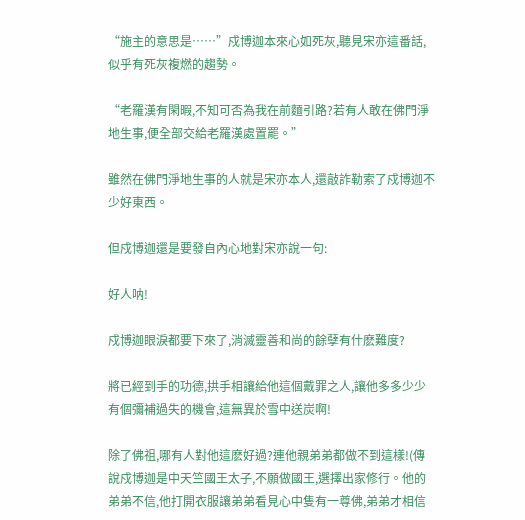“施主的意思是……”戍博迦本來心如死灰,聽見宋亦這番話,似乎有死灰複燃的趨勢。

“老羅漢有閑暇,不知可否為我在前麵引路?若有人敢在佛門淨地生事,便全部交給老羅漢處置罷。”

雖然在佛門淨地生事的人就是宋亦本人,還敲詐勒索了戍博迦不少好東西。

但戍博迦還是要發自內心地對宋亦說一句:

好人呐!

戍博迦眼淚都要下來了,消滅靈善和尚的餘孽有什麽難度?

將已經到手的功德,拱手相讓給他這個戴罪之人,讓他多多少少有個彌補過失的機會,這無異於雪中送炭啊!

除了佛祖,哪有人對他這麽好過?連他親弟弟都做不到這樣!(傳說戍博迦是中天竺國王太子,不願做國王,選擇出家修行。他的弟弟不信,他打開衣服讓弟弟看見心中隻有一尊佛,弟弟才相信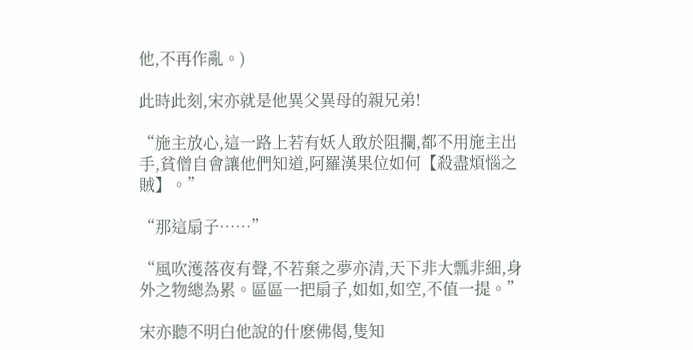他,不再作亂。)

此時此刻,宋亦就是他異父異母的親兄弟!

“施主放心,這一路上若有妖人敢於阻攔,都不用施主出手,貧僧自會讓他們知道,阿羅漢果位如何【殺盡煩惱之賊】。”

“那這扇子……”

“風吹濩落夜有聲,不若棄之夢亦清,天下非大瓢非細,身外之物總為累。區區一把扇子,如如,如空,不值一提。”

宋亦聽不明白他說的什麽佛偈,隻知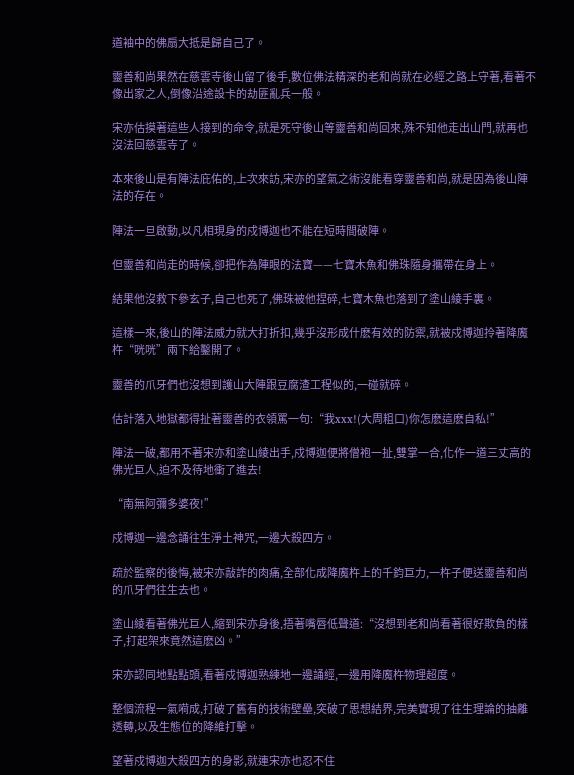道袖中的佛扇大抵是歸自己了。

靈善和尚果然在慈雲寺後山留了後手,數位佛法精深的老和尚就在必經之路上守著,看著不像出家之人,倒像沿途設卡的劫匪亂兵一般。

宋亦估摸著這些人接到的命令,就是死守後山等靈善和尚回來,殊不知他走出山門,就再也沒法回慈雲寺了。

本來後山是有陣法庇佑的,上次來訪,宋亦的望氣之術沒能看穿靈善和尚,就是因為後山陣法的存在。

陣法一旦啟動,以凡相現身的戍博迦也不能在短時間破陣。

但靈善和尚走的時候,卻把作為陣眼的法寶——七寶木魚和佛珠隨身攜帶在身上。

結果他沒救下參玄子,自己也死了,佛珠被他捏碎,七寶木魚也落到了塗山綾手裏。

這樣一來,後山的陣法威力就大打折扣,幾乎沒形成什麽有效的防禦,就被戍博迦拎著降魔杵“咣咣”兩下給鑿開了。

靈善的爪牙們也沒想到護山大陣跟豆腐渣工程似的,一碰就碎。

估計落入地獄都得扯著靈善的衣領罵一句:“我xxx!(大周粗口)你怎麽這麽自私!”

陣法一破,都用不著宋亦和塗山綾出手,戍博迦便將僧袍一扯,雙掌一合,化作一道三丈高的佛光巨人,迫不及待地衝了進去!

“南無阿彌多婆夜!”

戍博迦一邊念誦往生淨土神咒,一邊大殺四方。

疏於監察的後悔,被宋亦敲詐的肉痛,全部化成降魔杵上的千鈞巨力,一杵子便送靈善和尚的爪牙們往生去也。

塗山綾看著佛光巨人,縮到宋亦身後,捂著嘴唇低聲道:“沒想到老和尚看著很好欺負的樣子,打起架來竟然這麽凶。”

宋亦認同地點點頭,看著戍博迦熟練地一邊誦經,一邊用降魔杵物理超度。

整個流程一氣嗬成,打破了舊有的技術壁壘,突破了思想結界,完美實現了往生理論的抽離透轉,以及生態位的降維打擊。

望著戍博迦大殺四方的身影,就連宋亦也忍不住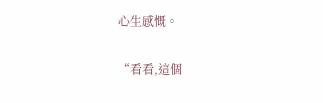心生感慨。

“看看,這個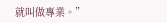就叫做專業。”